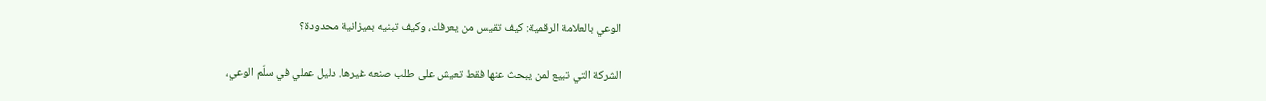الوعي بالعلامة الرقمية: كيف تقيس من يعرفك، وكيف تبنيه بميزانية محدودة؟

الشركة التي تبيع لمن يبحث عنها فقط تعيش على طلب صنعه غيرها. دليل عملي في سلّم الوعي،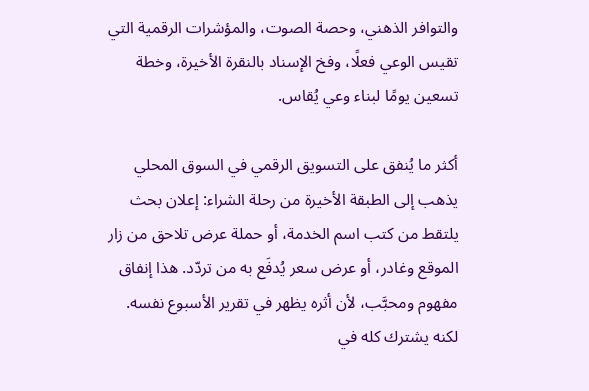والتوافر الذهني، وحصة الصوت، والمؤشرات الرقمية التي تقيس الوعي فعلًا، وفخ الإسناد بالنقرة الأخيرة، وخطة تسعين يومًا لبناء وعي يُقاس.

أكثر ما يُنفق على التسويق الرقمي في السوق المحلي يذهب إلى الطبقة الأخيرة من رحلة الشراء: إعلان بحث يلتقط من كتب اسم الخدمة، أو حملة عرض تلاحق من زار الموقع وغادر، أو عرض سعر يُدفَع به من تردّد. هذا إنفاق مفهوم ومحبَّب، لأن أثره يظهر في تقرير الأسبوع نفسه. لكنه يشترك كله في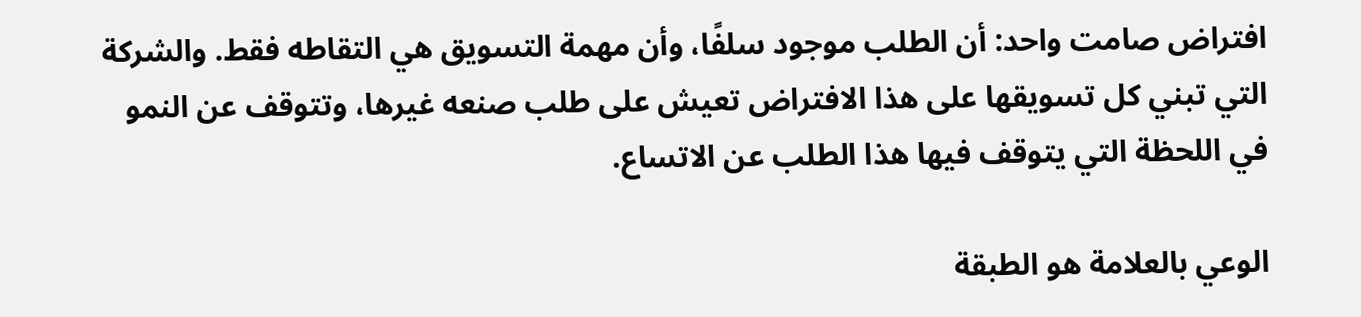افتراض صامت واحد: أن الطلب موجود سلفًا، وأن مهمة التسويق هي التقاطه فقط. والشركة التي تبني كل تسويقها على هذا الافتراض تعيش على طلب صنعه غيرها، وتتوقف عن النمو في اللحظة التي يتوقف فيها هذا الطلب عن الاتساع.

الوعي بالعلامة هو الطبقة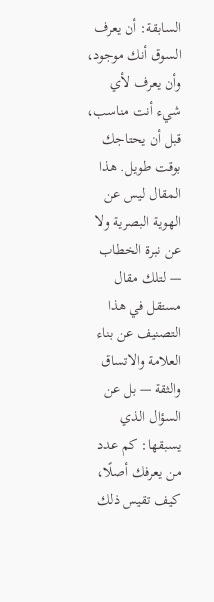السابقة: أن يعرف السوق أنك موجود، وأن يعرف لأي شيء أنت مناسب، قبل أن يحتاجك بوقت طويل. هذا المقال ليس عن الهوية البصرية ولا عن نبرة الخطاب — لتلك مقال مستقل في هذا التصنيف عن بناء العلامة والاتساق والثقة — بل عن السؤال الذي يسبقها: كم عدد من يعرفك أصلًا، كيف تقيس ذلك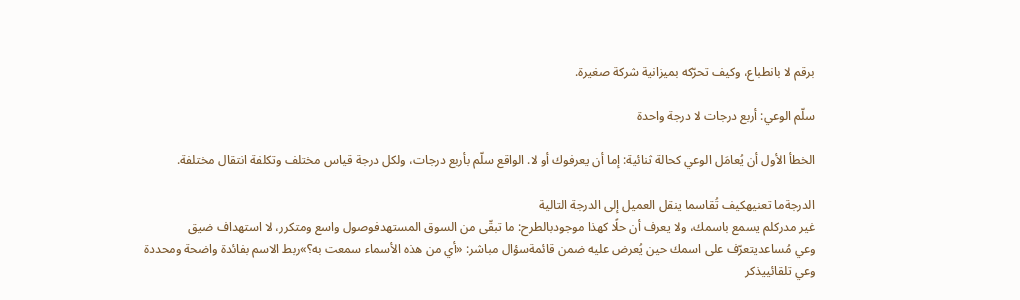برقم لا بانطباع، وكيف تحرّكه بميزانية شركة صغيرة.

سلّم الوعي: أربع درجات لا درجة واحدة

الخطأ الأول أن يُعامَل الوعي كحالة ثنائية: إما أن يعرفوك أو لا. الواقع سلّم بأربع درجات، ولكل درجة قياس مختلف وتكلفة انتقال مختلفة.

الدرجةما تعنيهكيف تُقاسما ينقل العميل إلى الدرجة التالية
غير مدركلم يسمع باسمك، ولا يعرف أن حلًا كهذا موجودبالطرح: ما تبقّى من السوق المستهدفوصول واسع ومتكرر، لا استهداف ضيق
وعي مُساعديتعرّف على اسمك حين يُعرض عليه ضمن قائمةسؤال مباشر: «أي من هذه الأسماء سمعت به؟»ربط الاسم بفائدة واضحة ومحددة
وعي تلقائييذكر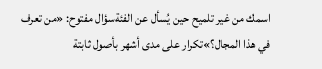اسمك من غير تلميح حين يُسأل عن الفئةسؤال مفتوح: «من تعرف في هذا المجال؟»تكرار على مدى أشهر بأصول ثابتة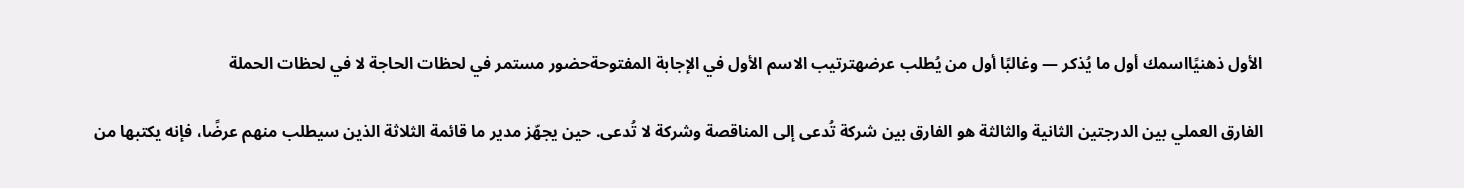الأول ذهنيًااسمك أول ما يُذكر — وغالبًا أول من يُطلب عرضهترتيب الاسم الأول في الإجابة المفتوحةحضور مستمر في لحظات الحاجة لا في لحظات الحملة

الفارق العملي بين الدرجتين الثانية والثالثة هو الفارق بين شركة تُدعى إلى المناقصة وشركة لا تُدعى. حين يجهّز مدير ما قائمة الثلاثة الذين سيطلب منهم عرضًا، فإنه يكتبها من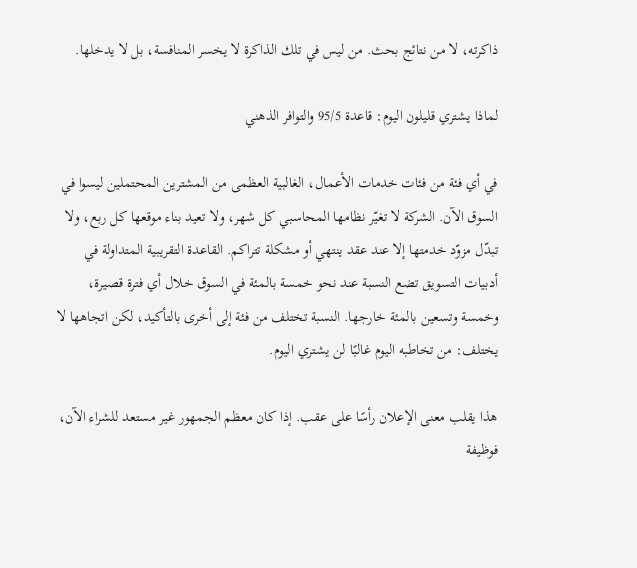ذاكرته، لا من نتائج بحث. من ليس في تلك الذاكرة لا يخسر المنافسة، بل لا يدخلها.

لماذا يشتري قليلون اليوم: قاعدة 95/5 والتوافر الذهني

في أي فئة من فئات خدمات الأعمال، الغالبية العظمى من المشترين المحتملين ليسوا في السوق الآن. الشركة لا تغيّر نظامها المحاسبي كل شهر، ولا تعيد بناء موقعها كل ربع، ولا تبدّل مزوّد خدمتها إلا عند عقد ينتهي أو مشكلة تتراكم. القاعدة التقريبية المتداولة في أدبيات التسويق تضع النسبة عند نحو خمسة بالمئة في السوق خلال أي فترة قصيرة، وخمسة وتسعين بالمئة خارجها. النسبة تختلف من فئة إلى أخرى بالتأكيد، لكن اتجاهها لا يختلف: من تخاطبه اليوم غالبًا لن يشتري اليوم.

هذا يقلب معنى الإعلان رأسًا على عقب. إذا كان معظم الجمهور غير مستعد للشراء الآن، فوظيفة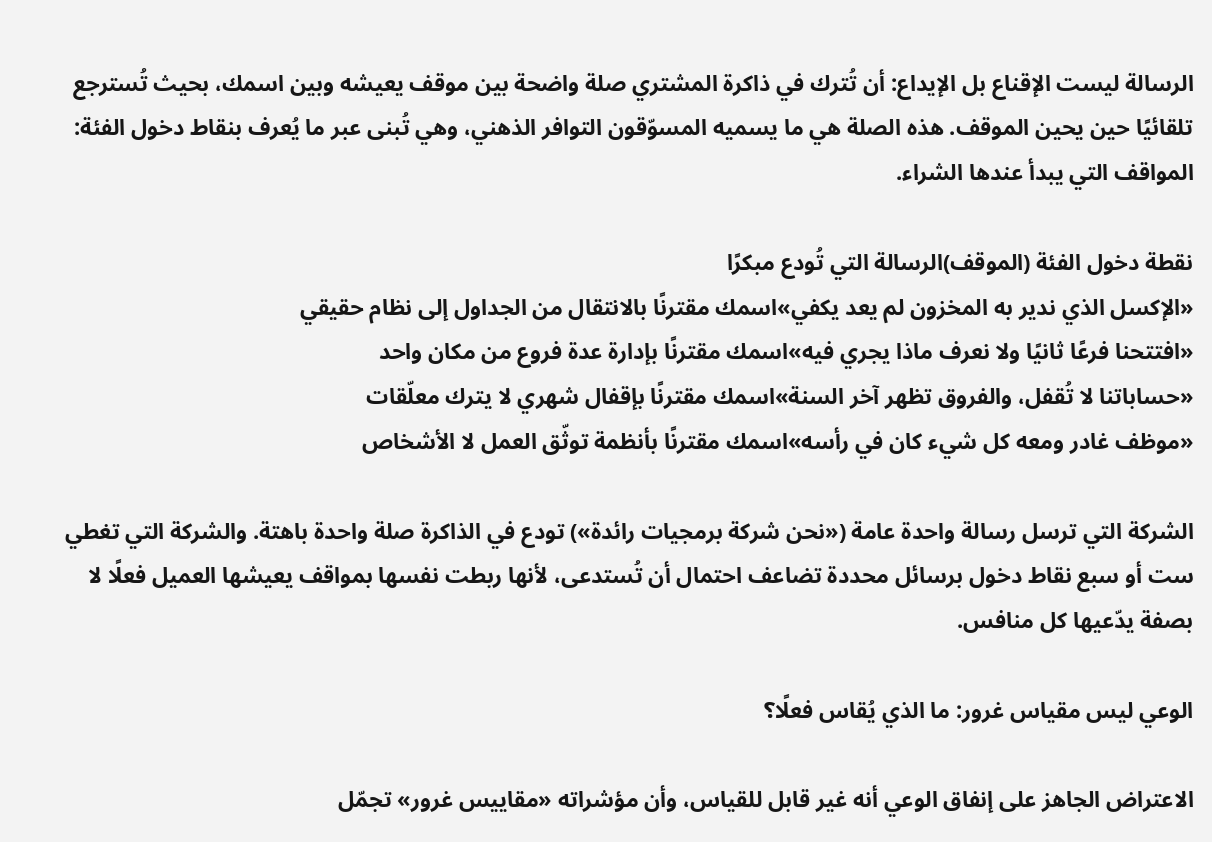الرسالة ليست الإقناع بل الإيداع: أن تُترك في ذاكرة المشتري صلة واضحة بين موقف يعيشه وبين اسمك، بحيث تُسترجع تلقائيًا حين يحين الموقف. هذه الصلة هي ما يسميه المسوّقون التوافر الذهني، وهي تُبنى عبر ما يُعرف بنقاط دخول الفئة: المواقف التي يبدأ عندها الشراء.

نقطة دخول الفئة (الموقف)الرسالة التي تُودع مبكرًا
«الإكسل الذي ندير به المخزون لم يعد يكفي»اسمك مقترنًا بالانتقال من الجداول إلى نظام حقيقي
«افتتحنا فرعًا ثانيًا ولا نعرف ماذا يجري فيه»اسمك مقترنًا بإدارة عدة فروع من مكان واحد
«حساباتنا لا تُقفل، والفروق تظهر آخر السنة»اسمك مقترنًا بإقفال شهري لا يترك معلّقات
«موظف غادر ومعه كل شيء كان في رأسه»اسمك مقترنًا بأنظمة توثّق العمل لا الأشخاص

الشركة التي ترسل رسالة واحدة عامة («نحن شركة برمجيات رائدة») تودع في الذاكرة صلة واحدة باهتة. والشركة التي تغطي ست أو سبع نقاط دخول برسائل محددة تضاعف احتمال أن تُستدعى، لأنها ربطت نفسها بمواقف يعيشها العميل فعلًا لا بصفة يدّعيها كل منافس.

الوعي ليس مقياس غرور: ما الذي يُقاس فعلًا؟

الاعتراض الجاهز على إنفاق الوعي أنه غير قابل للقياس، وأن مؤشراته «مقاييس غرور» تجمّل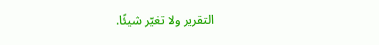التقرير ولا تغيّر شيئًا.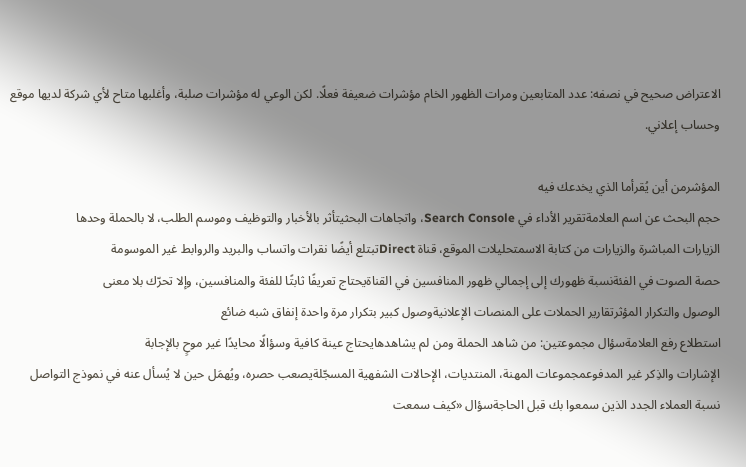الاعتراض صحيح في نصفه: عدد المتابعين ومرات الظهور الخام مؤشرات ضعيفة فعلًا. لكن الوعي له مؤشرات صلبة، وأغلبها متاح لأي شركة لديها موقع وحساب إعلاني.

المؤشرمن أين يُقرأما الذي يخدعك فيه
حجم البحث عن اسم العلامةتقرير الأداء في Search Console، واتجاهات البحثيتأثر بالأخبار والتوظيف وموسم الطلب، لا بالحملة وحدها
الزيارات المباشرة والزيارات من كتابة الاسمتحليلات الموقع، قناة Directتبتلع أيضًا نقرات واتساب والبريد والروابط غير الموسومة
حصة الصوت في الفئةنسبة ظهورك إلى إجمالي ظهور المنافسين في القناةيحتاج تعريفًا ثابتًا للفئة والمنافسين، وإلا تحرّك بلا معنى
الوصول والتكرار المؤثرتقارير الحملات على المنصات الإعلانيةوصول كبير بتكرار مرة واحدة إنفاق شبه ضائع
استطلاع رفع العلامةسؤال مجموعتين: من شاهد الحملة ومن لم يشاهدهايحتاج عينة كافية وسؤالًا محايدًا غير موحٍ بالإجابة
الإشارات والذِكر غير المدفوعمجموعات المهنة، المنتديات، الإحالات الشفهية المسجّلةيصعب حصره، ويُهمَل حين لا يُسأل عنه في نموذج التواصل
نسبة العملاء الجدد الذين سمعوا بك قبل الحاجةسؤال «كيف سمعت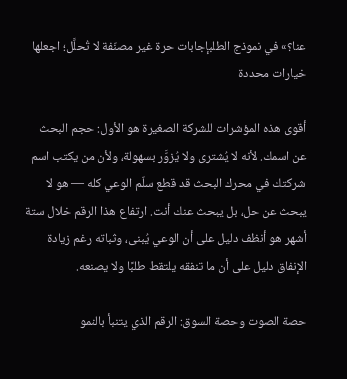عنا؟» في نموذج الطلبإجابات حرة غير مصنّفة لا تُحلَّل؛ اجعلها خيارات محددة

أقوى هذه المؤشرات للشركة الصغيرة هو الأول: حجم البحث عن اسمك. لأنه لا يُشترى ولا يُزوَّر بسهولة، ولأن من يكتب اسم شركتك في محرك البحث قد قطع سلّم الوعي كله — هو لا يبحث عن حل، بل يبحث عنك أنت. ارتفاع هذا الرقم خلال ستة أشهر هو أنظف دليل على أن الوعي يُبنى، وثباته رغم زيادة الإنفاق دليل على أن ما تنفقه يلتقط طلبًا ولا يصنعه.

حصة الصوت وحصة السوق: الرقم الذي يتنبأ بالنمو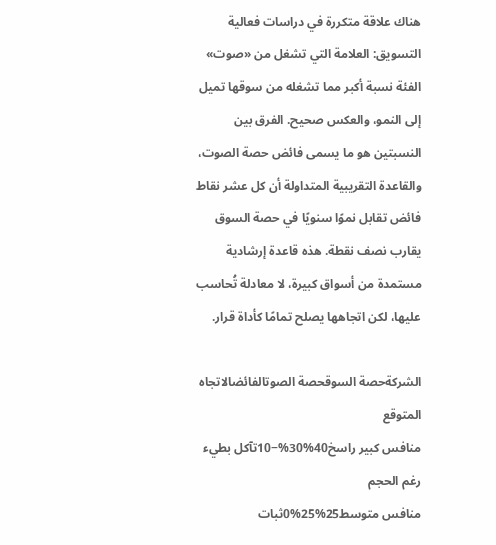هناك علاقة متكررة في دراسات فعالية التسويق: العلامة التي تشغل من «صوت» الفئة نسبة أكبر مما تشغله من سوقها تميل إلى النمو، والعكس صحيح. الفرق بين النسبتين هو ما يسمى فائض حصة الصوت، والقاعدة التقريبية المتداولة أن كل عشر نقاط فائض تقابل نموًا سنويًا في حصة السوق يقارب نصف نقطة. هذه قاعدة إرشادية مستمدة من أسواق كبيرة، لا معادلة تُحاسب عليها، لكن اتجاهها يصلح تمامًا كأداة قرار.

الشركةحصة السوقحصة الصوتالفائضالاتجاه المتوقع
منافس كبير راسخ40%30%−10تآكل بطيء رغم الحجم
منافس متوسط25%25%0ثبات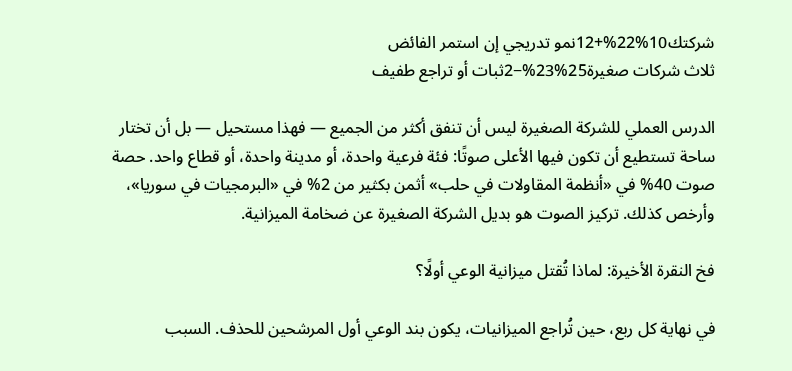شركتك10%22%+12نمو تدريجي إن استمر الفائض
ثلاث شركات صغيرة25%23%−2ثبات أو تراجع طفيف

الدرس العملي للشركة الصغيرة ليس أن تنفق أكثر من الجميع — فهذا مستحيل — بل أن تختار ساحة تستطيع أن تكون فيها الأعلى صوتًا: فئة فرعية واحدة، أو مدينة واحدة، أو قطاع واحد. حصة صوت 40% في «أنظمة المقاولات في حلب» أثمن بكثير من 2% في «البرمجيات في سوريا»، وأرخص كذلك. تركيز الصوت هو بديل الشركة الصغيرة عن ضخامة الميزانية.

فخ النقرة الأخيرة: لماذا تُقتل ميزانية الوعي أولًا؟

في نهاية كل ربع، حين تُراجع الميزانيات، يكون بند الوعي أول المرشحين للحذف. السبب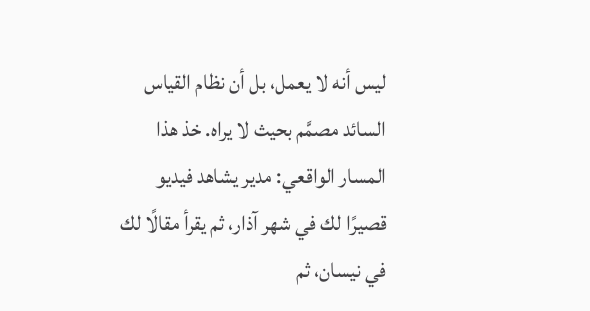ليس أنه لا يعمل، بل أن نظام القياس السائد مصمَّم بحيث لا يراه. خذ هذا المسار الواقعي: مدير يشاهد فيديو قصيرًا لك في شهر آذار، ثم يقرأ مقالًا لك في نيسان، ثم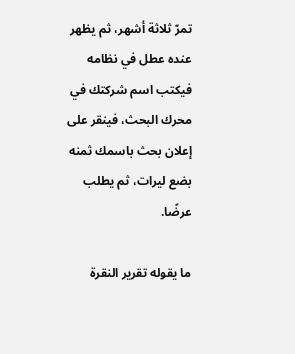تمرّ ثلاثة أشهر، ثم يظهر عنده عطل في نظامه فيكتب اسم شركتك في محرك البحث، فينقر على إعلان بحث باسمك ثمنه بضع ليرات، ثم يطلب عرضًا.

ما يقوله تقرير النقرة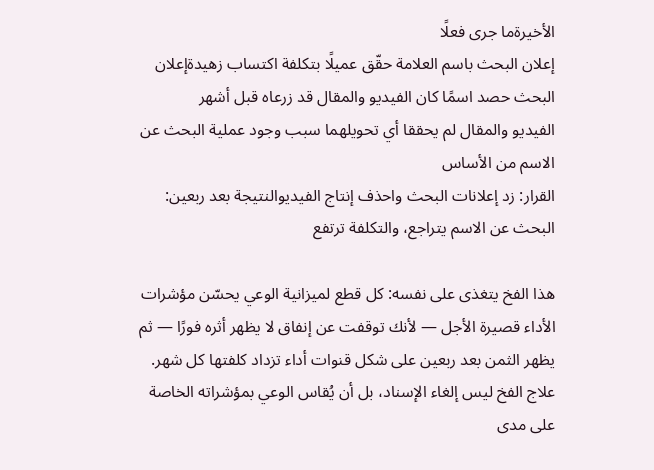الأخيرةما جرى فعلًا
إعلان البحث باسم العلامة حقّق عميلًا بتكلفة اكتساب زهيدةإعلان البحث حصد اسمًا كان الفيديو والمقال قد زرعاه قبل أشهر
الفيديو والمقال لم يحققا أي تحويلهما سبب وجود عملية البحث عن الاسم من الأساس
القرار: زد إعلانات البحث واحذف إنتاج الفيديوالنتيجة بعد ربعين: البحث عن الاسم يتراجع، والتكلفة ترتفع

هذا الفخ يتغذى على نفسه: كل قطع لميزانية الوعي يحسّن مؤشرات الأداء قصيرة الأجل — لأنك توقفت عن إنفاق لا يظهر أثره فورًا — ثم يظهر الثمن بعد ربعين على شكل قنوات أداء تزداد كلفتها كل شهر. علاج الفخ ليس إلغاء الإسناد، بل أن يُقاس الوعي بمؤشراته الخاصة على مدى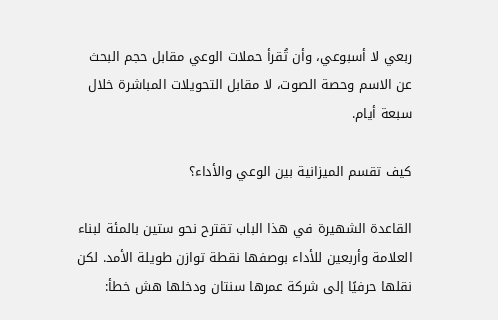ربعي لا أسبوعي، وأن تُقرأ حملات الوعي مقابل حجم البحث عن الاسم وحصة الصوت، لا مقابل التحويلات المباشرة خلال سبعة أيام.

كيف تقسم الميزانية بين الوعي والأداء؟

القاعدة الشهيرة في هذا الباب تقترح نحو ستين بالمئة لبناء العلامة وأربعين للأداء بوصفها نقطة توازن طويلة الأمد. لكن نقلها حرفيًا إلى شركة عمرها سنتان ودخلها هش خطأ: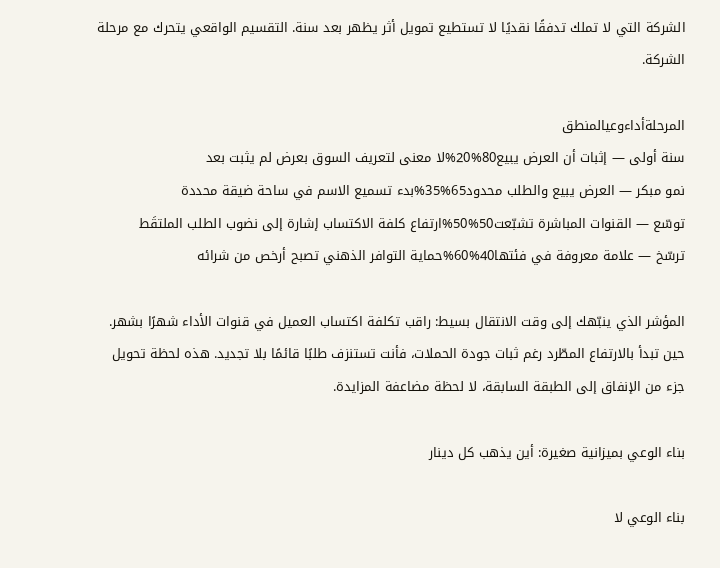الشركة التي لا تملك تدفقًا نقديًا لا تستطيع تمويل أثر يظهر بعد سنة. التقسيم الواقعي يتحرك مع مرحلة الشركة.

المرحلةأداءوعيالمنطق
سنة أولى — إثبات أن العرض يبيع80%20%لا معنى لتعريف السوق بعرض لم يثبت بعد
نمو مبكر — العرض يبيع والطلب محدود65%35%بدء تسميع الاسم في ساحة ضيقة محددة
توسّع — القنوات المباشرة تشبّعت50%50%ارتفاع كلفة الاكتساب إشارة إلى نضوب الطلب الملتقَط
ترسّخ — علامة معروفة في فئتها40%60%حماية التوافر الذهني تصبح أرخص من شرائه

المؤشر الذي ينبّهك إلى وقت الانتقال بسيط: راقب تكلفة اكتساب العميل في قنوات الأداء شهرًا بشهر. حين تبدأ بالارتفاع المطّرد رغم ثبات جودة الحملات، فأنت تستنزف طلبًا قائمًا بلا تجديد. هذه لحظة تحويل جزء من الإنفاق إلى الطبقة السابقة، لا لحظة مضاعفة المزايدة.

بناء الوعي بميزانية صغيرة: أين يذهب كل دينار

بناء الوعي لا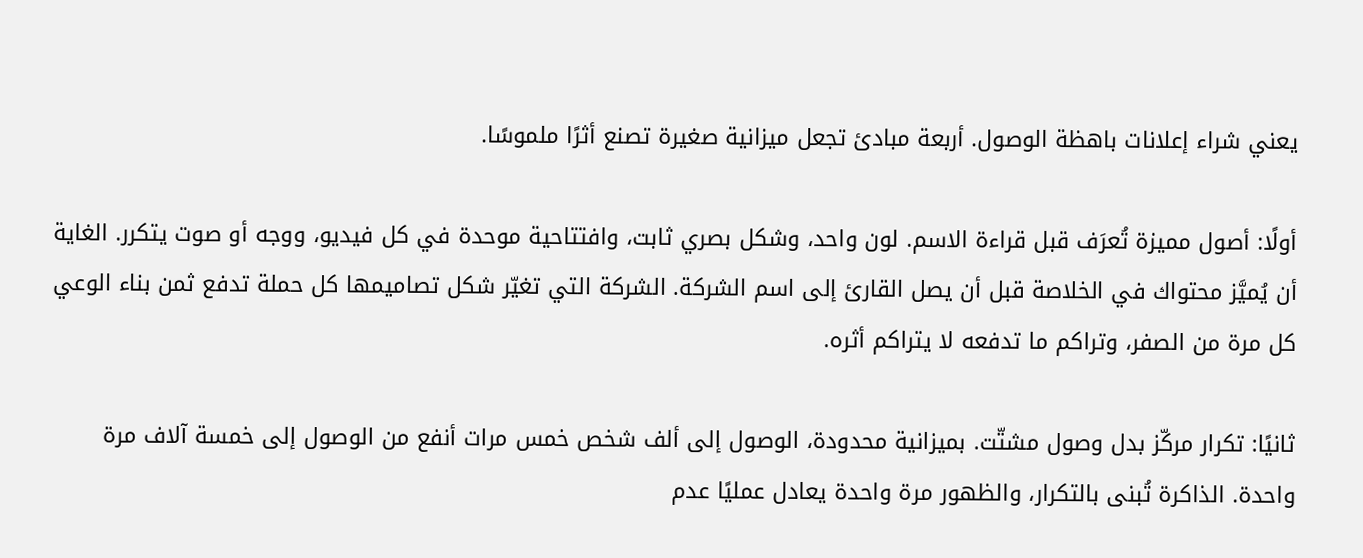يعني شراء إعلانات باهظة الوصول. أربعة مبادئ تجعل ميزانية صغيرة تصنع أثرًا ملموسًا.

أولًا: أصول مميزة تُعرَف قبل قراءة الاسم. لون واحد، وشكل بصري ثابت، وافتتاحية موحدة في كل فيديو، ووجه أو صوت يتكرر. الغاية أن يُميَّز محتواك في الخلاصة قبل أن يصل القارئ إلى اسم الشركة. الشركة التي تغيّر شكل تصاميمها كل حملة تدفع ثمن بناء الوعي كل مرة من الصفر، وتراكم ما تدفعه لا يتراكم أثره.

ثانيًا: تكرار مركّز بدل وصول مشتّت. بميزانية محدودة، الوصول إلى ألف شخص خمس مرات أنفع من الوصول إلى خمسة آلاف مرة واحدة. الذاكرة تُبنى بالتكرار، والظهور مرة واحدة يعادل عمليًا عدم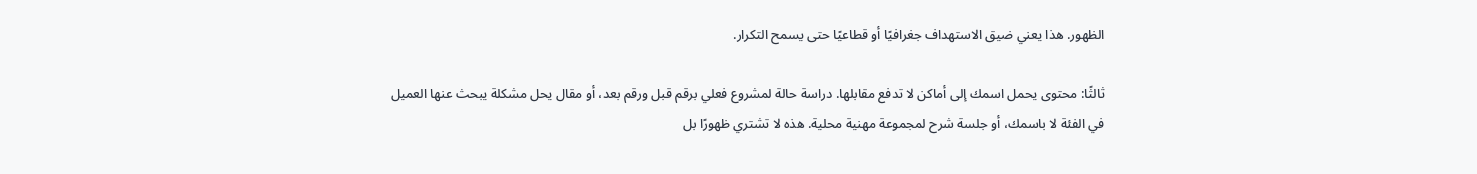الظهور. هذا يعني ضيق الاستهداف جغرافيًا أو قطاعيًا حتى يسمح التكرار.

ثالثًا: محتوى يحمل اسمك إلى أماكن لا تدفع مقابلها. دراسة حالة لمشروع فعلي برقم قبل ورقم بعد، أو مقال يحل مشكلة يبحث عنها العميل في الفئة لا باسمك، أو جلسة شرح لمجموعة مهنية محلية. هذه لا تشتري ظهورًا بل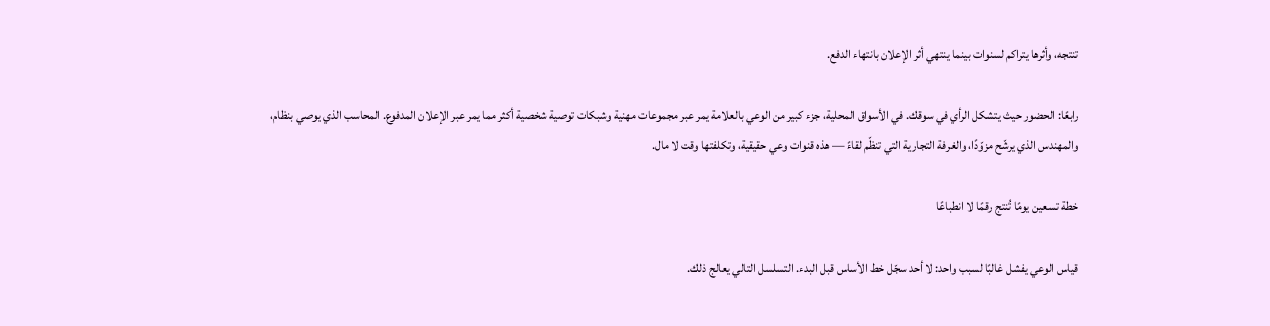تنتجه، وأثرها يتراكم لسنوات بينما ينتهي أثر الإعلان بانتهاء الدفع.

رابعًا: الحضور حيث يتشكل الرأي في سوقك. في الأسواق المحلية، جزء كبير من الوعي بالعلامة يمر عبر مجموعات مهنية وشبكات توصية شخصية أكثر مما يمر عبر الإعلان المدفوع. المحاسب الذي يوصي بنظام، والمهندس الذي يرشّح مزوّدًا، والغرفة التجارية التي تنظّم لقاءً — هذه قنوات وعي حقيقية، وتكلفتها وقت لا مال.

خطة تسعين يومًا تُنتج رقمًا لا انطباعًا

قياس الوعي يفشل غالبًا لسبب واحد: لا أحد سجّل خط الأساس قبل البدء. التسلسل التالي يعالج ذلك.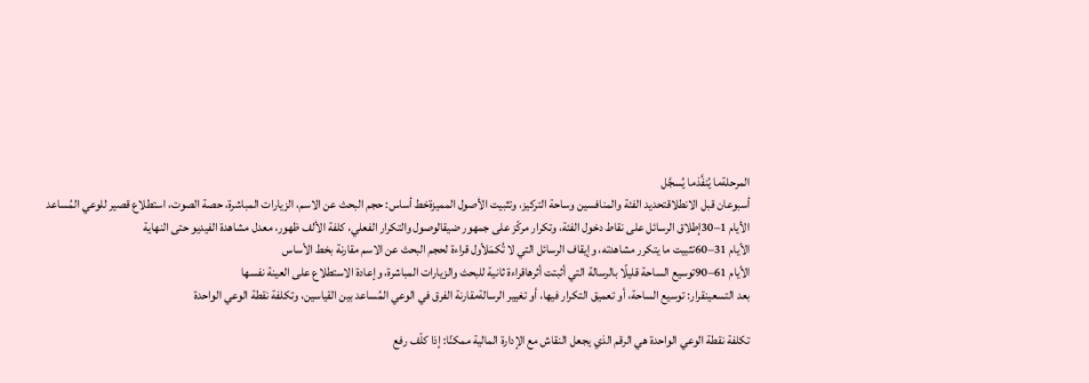المرحلةما يُنفَّذما يُسجَّل
أسبوعان قبل الانطلاقتحديد الفئة والمنافسين وساحة التركيز، وتثبيت الأصول المميزةخط أساس: حجم البحث عن الاسم، الزيارات المباشرة، حصة الصوت، استطلاع قصير للوعي المُساعد
الأيام 1–30إطلاق الرسائل على نقاط دخول الفئة، وتكرار مركّز على جمهور ضيقالوصول والتكرار الفعلي، كلفة الألف ظهور، معدل مشاهدة الفيديو حتى النهاية
الأيام 31–60تثبيت ما يتكرر مشاهدته، وإيقاف الرسائل التي لا تُكمَلأول قراءة لحجم البحث عن الاسم مقارنة بخط الأساس
الأيام 61–90توسيع الساحة قليلًا بالرسالة التي أثبتت أثرهاقراءة ثانية للبحث والزيارات المباشرة، وإعادة الاستطلاع على العينة نفسها
بعد التسعينقرار: توسيع الساحة، أو تعميق التكرار فيها، أو تغيير الرسالةمقارنة الفرق في الوعي المُساعد بين القياسين، وتكلفة نقطة الوعي الواحدة

تكلفة نقطة الوعي الواحدة هي الرقم الذي يجعل النقاش مع الإدارة المالية ممكنًا: إذا كلّف رفع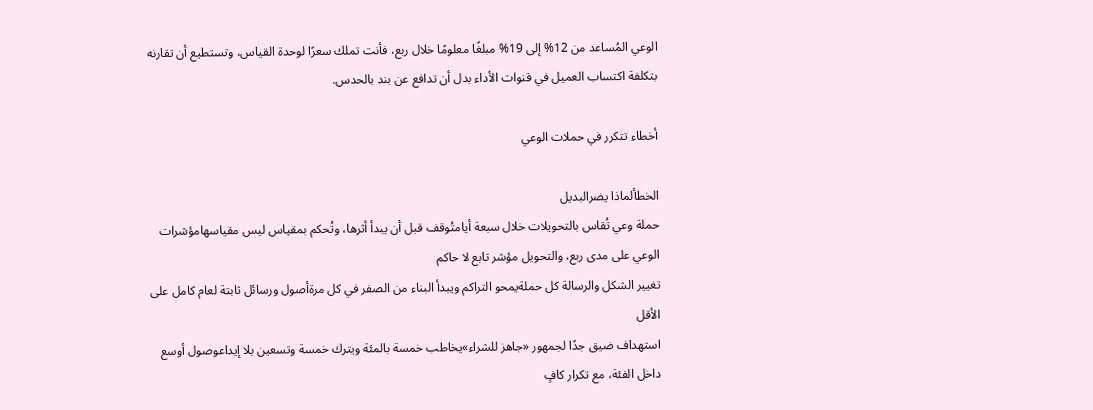الوعي المُساعد من 12% إلى 19% مبلغًا معلومًا خلال ربع، فأنت تملك سعرًا لوحدة القياس، وتستطيع أن تقارنه بتكلفة اكتساب العميل في قنوات الأداء بدل أن تدافع عن بند بالحدس.

أخطاء تتكرر في حملات الوعي

الخطألماذا يضرالبديل
حملة وعي تُقاس بالتحويلات خلال سبعة أيامتُوقف قبل أن يبدأ أثرها، وتُحكم بمقياس ليس مقياسهامؤشرات الوعي على مدى ربع، والتحويل مؤشر تابع لا حاكم
تغيير الشكل والرسالة كل حملةيمحو التراكم ويبدأ البناء من الصفر في كل مرةأصول ورسائل ثابتة لعام كامل على الأقل
استهداف ضيق جدًا لجمهور «جاهز للشراء»يخاطب خمسة بالمئة ويترك خمسة وتسعين بلا إيداعوصول أوسع داخل الفئة، مع تكرار كافٍ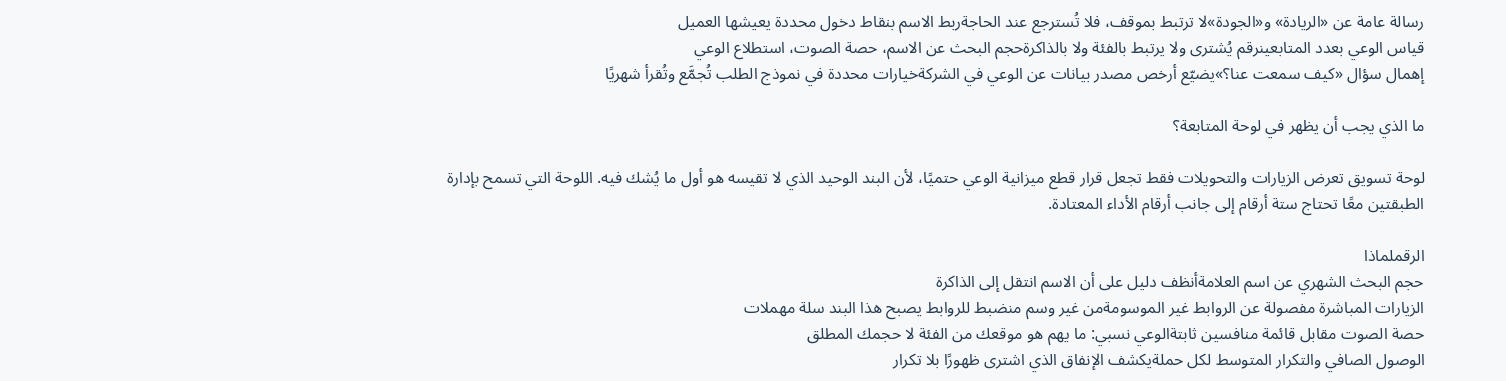رسالة عامة عن «الريادة» و«الجودة»لا ترتبط بموقف، فلا تُسترجع عند الحاجةربط الاسم بنقاط دخول محددة يعيشها العميل
قياس الوعي بعدد المتابعينرقم يُشترى ولا يرتبط بالفئة ولا بالذاكرةحجم البحث عن الاسم، حصة الصوت، استطلاع الوعي
إهمال سؤال «كيف سمعت عنا؟»يضيّع أرخص مصدر بيانات عن الوعي في الشركةخيارات محددة في نموذج الطلب تُجمَّع وتُقرأ شهريًا

ما الذي يجب أن يظهر في لوحة المتابعة؟

لوحة تسويق تعرض الزيارات والتحويلات فقط تجعل قرار قطع ميزانية الوعي حتميًا، لأن البند الوحيد الذي لا تقيسه هو أول ما يُشك فيه. اللوحة التي تسمح بإدارة الطبقتين معًا تحتاج ستة أرقام إلى جانب أرقام الأداء المعتادة.

الرقملماذا
حجم البحث الشهري عن اسم العلامةأنظف دليل على أن الاسم انتقل إلى الذاكرة
الزيارات المباشرة مفصولة عن الروابط غير الموسومةمن غير وسم منضبط للروابط يصبح هذا البند سلة مهملات
حصة الصوت مقابل قائمة منافسين ثابتةالوعي نسبي: ما يهم هو موقعك من الفئة لا حجمك المطلق
الوصول الصافي والتكرار المتوسط لكل حملةيكشف الإنفاق الذي اشترى ظهورًا بلا تكرار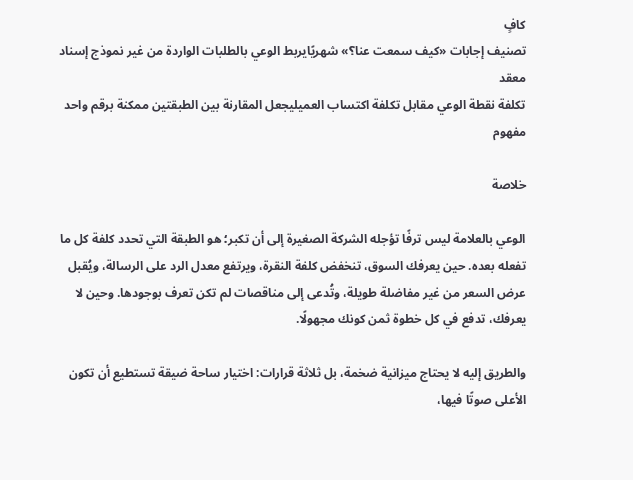كافٍ
تصنيف إجابات «كيف سمعت عنا؟» شهريًايربط الوعي بالطلبات الواردة من غير نموذج إسناد معقد
تكلفة نقطة الوعي مقابل تكلفة اكتساب العميليجعل المقارنة بين الطبقتين ممكنة برقم واحد مفهوم

خلاصة

الوعي بالعلامة ليس ترفًا تؤجله الشركة الصغيرة إلى أن تكبر؛ هو الطبقة التي تحدد كلفة كل ما تفعله بعده. حين يعرفك السوق، تنخفض كلفة النقرة، ويرتفع معدل الرد على الرسالة، ويُقبل عرض السعر من غير مفاضلة طويلة، وتُدعى إلى مناقصات لم تكن تعرف بوجودها. وحين لا يعرفك، تدفع في كل خطوة ثمن كونك مجهولًا.

والطريق إليه لا يحتاج ميزانية ضخمة، بل ثلاثة قرارات: اختيار ساحة ضيقة تستطيع أن تكون الأعلى صوتًا فيها،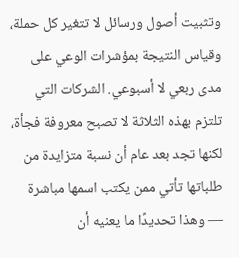وتثبيت أصول ورسائل لا تتغير كل حملة، وقياس النتيجة بمؤشرات الوعي على مدى ربعي لا أسبوعي. الشركات التي تلتزم بهذه الثلاثة لا تصبح معروفة فجأة، لكنها تجد بعد عام أن نسبة متزايدة من طلباتها تأتي ممن يكتب اسمها مباشرة — وهذا تحديدًا ما يعنيه أن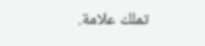تملك علامة.